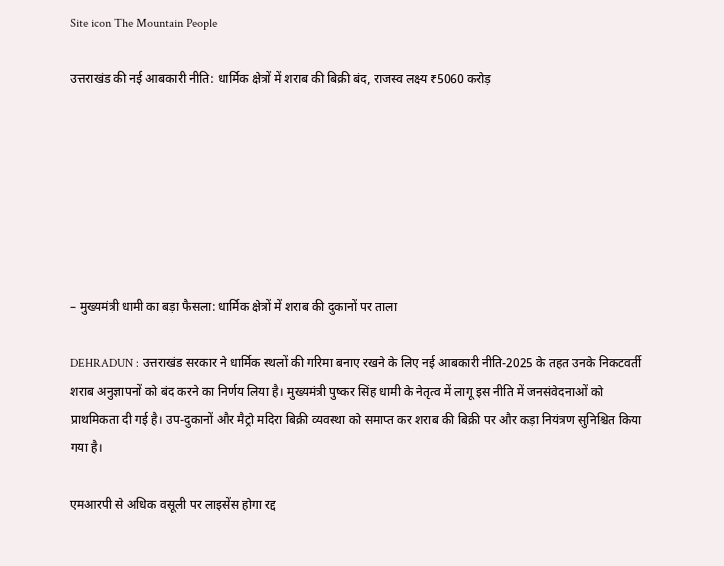Site icon The Mountain People

उत्तराखंड की नई आबकारी नीति: धार्मिक क्षेत्रों में शराब की बिक्री बंद, राजस्व लक्ष्य ₹5060 करोड़







– मुख्यमंत्री धामी का बड़ा फैसला: धार्मिक क्षेत्रों में शराब की दुकानों पर ताला

DEHRADUN : उत्तराखंड सरकार ने धार्मिक स्थलों की गरिमा बनाए रखने के लिए नई आबकारी नीति-2025 के तहत उनके निकटवर्ती शराब अनुज्ञापनों को बंद करने का निर्णय लिया है। मुख्यमंत्री पुष्कर सिंह धामी के नेतृत्व में लागू इस नीति में जनसंवेदनाओं को प्राथमिकता दी गई है। उप-दुकानों और मैट्रो मदिरा बिक्री व्यवस्था को समाप्त कर शराब की बिक्री पर और कड़ा नियंत्रण सुनिश्चित किया गया है।

एमआरपी से अधिक वसूली पर लाइसेंस होगा रद्द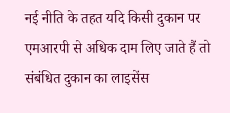नई नीति के तहत यदि किसी दुकान पर एमआरपी से अधिक दाम लिए जाते हैं तो संबंधित दुकान का लाइसेंस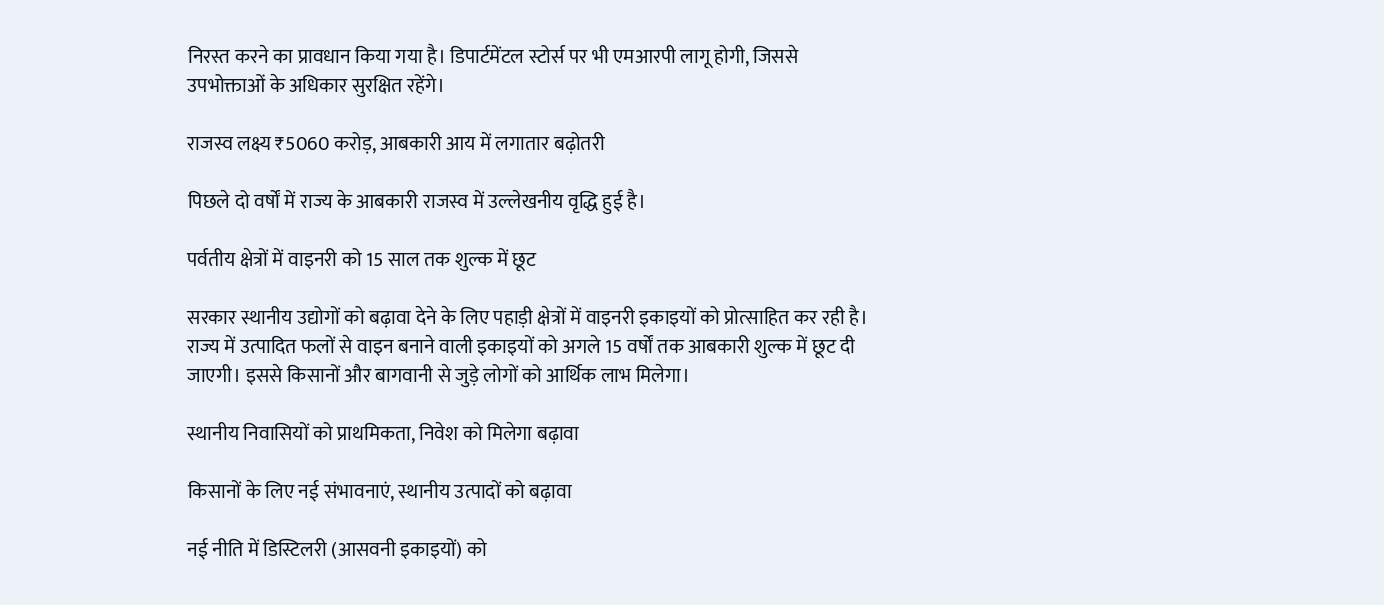निरस्त करने का प्रावधान किया गया है। डिपार्टमेंटल स्टोर्स पर भी एमआरपी लागू होगी, जिससे उपभोक्ताओं के अधिकार सुरक्षित रहेंगे।

राजस्व लक्ष्य ₹5060 करोड़, आबकारी आय में लगातार बढ़ोतरी

पिछले दो वर्षों में राज्य के आबकारी राजस्व में उल्लेखनीय वृद्धि हुई है।

पर्वतीय क्षेत्रों में वाइनरी को 15 साल तक शुल्क में छूट

सरकार स्थानीय उद्योगों को बढ़ावा देने के लिए पहाड़ी क्षेत्रों में वाइनरी इकाइयों को प्रोत्साहित कर रही है। राज्य में उत्पादित फलों से वाइन बनाने वाली इकाइयों को अगले 15 वर्षों तक आबकारी शुल्क में छूट दी जाएगी। इससे किसानों और बागवानी से जुड़े लोगों को आर्थिक लाभ मिलेगा।

स्थानीय निवासियों को प्राथमिकता, निवेश को मिलेगा बढ़ावा

किसानों के लिए नई संभावनाएं, स्थानीय उत्पादों को बढ़ावा

नई नीति में डिस्टिलरी (आसवनी इकाइयों) को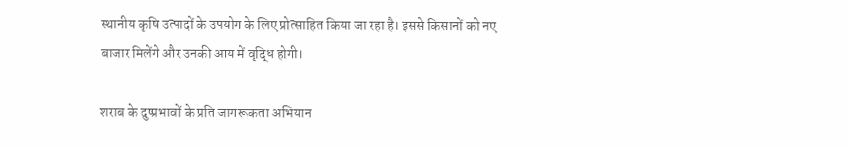स्थानीय कृषि उत्पादों के उपयोग के लिए प्रोत्साहित किया जा रहा है। इससे किसानों को नए बाजार मिलेंगे और उनकी आय में वृद्धि होगी।

शराब के दुष्प्रभावों के प्रति जागरूकता अभियान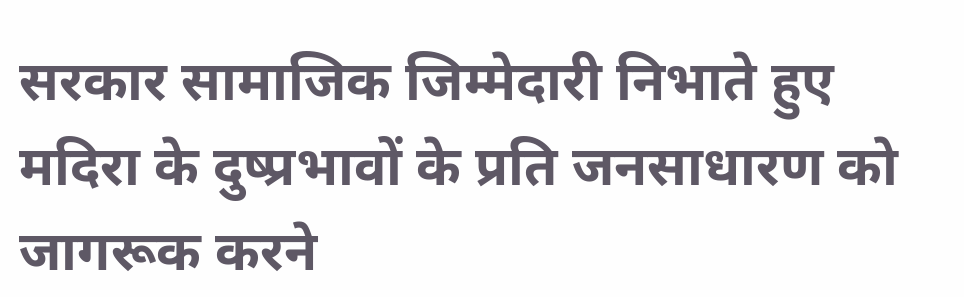सरकार सामाजिक जिम्मेदारी निभाते हुए मदिरा के दुष्प्रभावों के प्रति जनसाधारण को जागरूक करने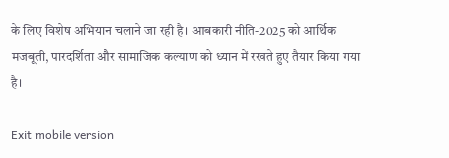के लिए विशेष अभियान चलाने जा रही है। आबकारी नीति-2025 को आर्थिक मजबूती, पारदर्शिता और सामाजिक कल्याण को ध्यान में रखते हुए तैयार किया गया है।

Exit mobile version